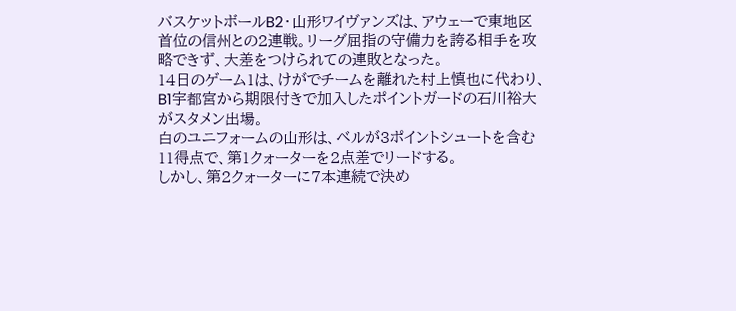バスケットボールB2・山形ワイヴァンズは、アウェーで東地区首位の信州との2連戦。リーグ屈指の守備力を誇る相手を攻略できず、大差をつけられての連敗となった。
14日のゲーム1は、けがでチームを離れた村上慎也に代わり、B1宇都宮から期限付きで加入したポイントガードの石川裕大がスタメン出場。
白のユニフォームの山形は、ベルが3ポイントシュートを含む11得点で、第1クォーターを2点差でリードする。
しかし、第2クォーターに7本連続で決め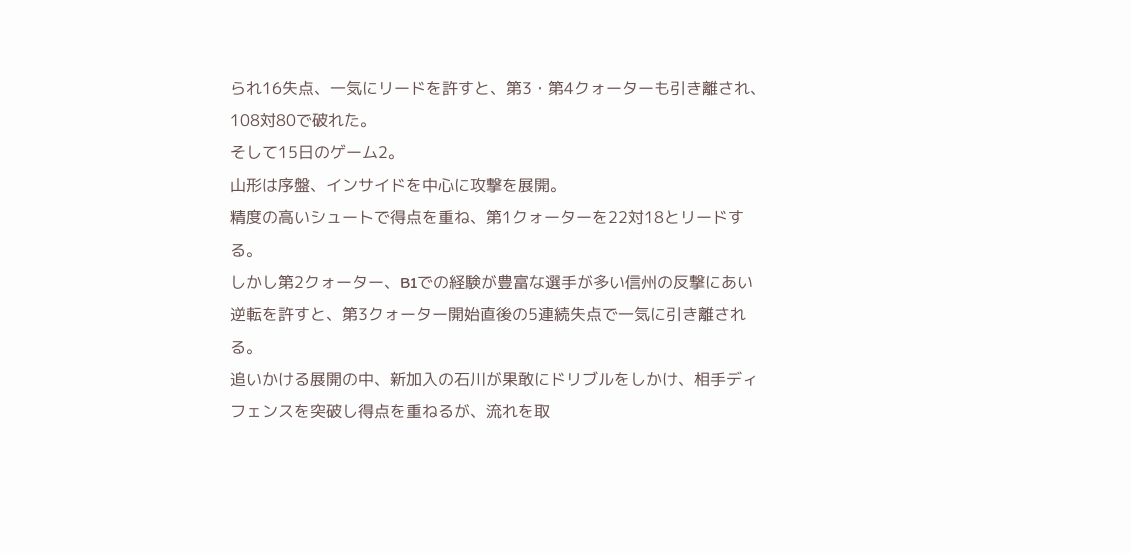られ16失点、一気にリードを許すと、第3・第4クォーターも引き離され、108対80で破れた。
そして15日のゲーム2。
山形は序盤、インサイドを中心に攻撃を展開。
精度の高いシュートで得点を重ね、第1クォーターを22対18とリードする。
しかし第2クォーター、B1での経験が豊富な選手が多い信州の反撃にあい逆転を許すと、第3クォーター開始直後の5連続失点で一気に引き離される。
追いかける展開の中、新加入の石川が果敢にドリブルをしかけ、相手ディフェンスを突破し得点を重ねるが、流れを取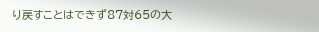り戻すことはできず87対65の大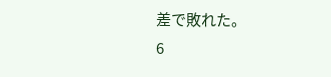差で敗れた。
6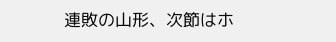連敗の山形、次節はホ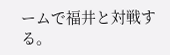ームで福井と対戦する。